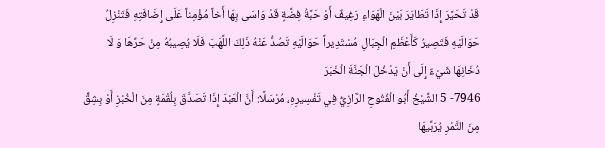قَدْ تَحَيَّرَ إِذَا تَطَايَرَ بَيْنَ الْهَوَاءِ رَغِيفٌ أَوْ حَبَّةُ فِضَّةٍ قَدْ وَاسَى بِهَا أَخاً مُؤْمِناً عَلَى إِضَافَتِهِ فَتَنْزِلُ حَوَالَيْهِ فَتَصِيرُ كَأَعْظَمِ الْجِبَالِ مُسْتَدِيراً حَوَالَيْهِ تَصُدُّ عَنْهُ ذَلِكَ اللَّهَبَ فَلَا يُصِيبُهُ مِنْ حَرِّهَا وَ لَا دُخَانِهَا شَيْءٌ إِلَى أَنْ يَدْخُلَ الْجَنَّةَ الْخَبَرَ
7946- 5 الشَّيْخُ أَبُو الْفُتُوحِ الرَّازِيُّ فِي تَفْسِيرِهِ، مُرْسَلًا: أَنَّ الْعَبْدَ إِذَا تَصَدَّقَ بِلُقْمَةٍ مِنَ الْخُبْزِ أَوْ بِشِقٍّ مِنَ التَّمْرِ يُرَبِّيهَا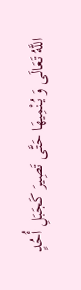اللَّهُ تَعَالَى وَ يُنْمِيهَا حَتَّى تَصِيرَ كَجَبَلِ أُحُدٍ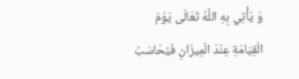وَ يَأْتِي بِهِ اللَّهُ تَعَالَى يَوْمَ الْقِيَامَةِ عِنْدَ الْمِيزَانِ فَيُحَاسَبُ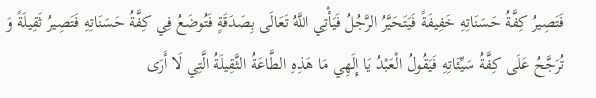فَتَصِيرُ كِفَّةُ حَسَنَاتِهِ خَفِيفَةً فَيَتَحَيَّرُ الرَّجُلُ فَيَأْتِي اللَّهُ تَعَالَى بِصَدَقَةٍ فَتُوضَعُ فِي كِفَّةُ حَسَنَاتِهِ فَتَصِيرُ ثَقِيلَةً وَ تُرَجَّحُ عَلَى كِفَّةُ سَيِّئَاتِهِ فَيَقُولُ الْعَبْدُ يَا إِلَهِي مَا هَذِهِ الطَّاعَةُ الثَّقِيلَةُ الَّتِي لَا أَرَى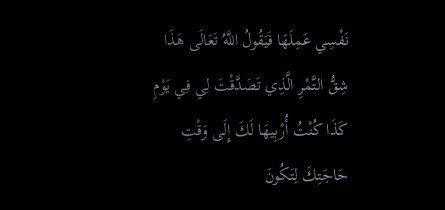نَفْسِي عَمِلَهَا فَيَقُولُ اللَّهُ تَعَالَى هَذَا شِقُّ التَّمْرِ الَّذِي تَصَدَّقْتَ لِي فِي يَوْمِ كَذَا كُنْتُ أُرْبِيهَا لَكَ إِلَى وَقْتِ حَاجَتِكَ لِتَكُونَ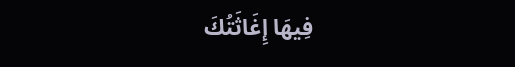فِيهَا إِغَاثَتُكَ